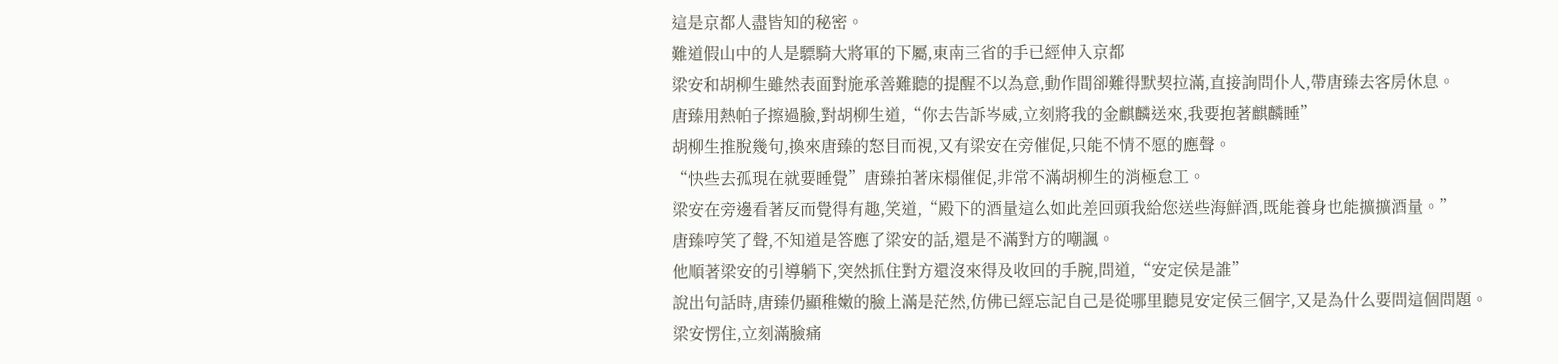這是京都人盡皆知的秘密。
難道假山中的人是驃騎大將軍的下屬,東南三省的手已經伸入京都
梁安和胡柳生雖然表面對施承善難聽的提醒不以為意,動作間卻難得默契拉滿,直接詢問仆人,帶唐臻去客房休息。
唐臻用熱帕子擦過臉,對胡柳生道,“你去告訴岑威,立刻將我的金麒麟送來,我要抱著麒麟睡”
胡柳生推脫幾句,換來唐臻的怒目而視,又有梁安在旁催促,只能不情不愿的應聲。
“快些去孤現在就要睡覺”唐臻拍著床榻催促,非常不滿胡柳生的消極怠工。
梁安在旁邊看著反而覺得有趣,笑道,“殿下的酒量這么如此差回頭我給您送些海鮮酒,既能養身也能擴擴酒量。”
唐臻哼笑了聲,不知道是答應了梁安的話,還是不滿對方的嘲諷。
他順著梁安的引導躺下,突然抓住對方還沒來得及收回的手腕,問道,“安定侯是誰”
說出句話時,唐臻仍顯稚嫩的臉上滿是茫然,仿佛已經忘記自己是從哪里聽見安定侯三個字,又是為什么要問這個問題。
梁安愣住,立刻滿臉痛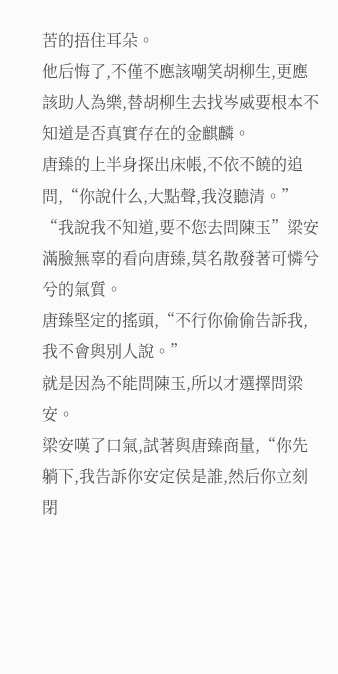苦的捂住耳朵。
他后悔了,不僅不應該嘲笑胡柳生,更應該助人為樂,替胡柳生去找岑威要根本不知道是否真實存在的金麒麟。
唐臻的上半身探出床帳,不依不饒的追問,“你說什么,大點聲,我沒聽清。”
“我說我不知道,要不您去問陳玉”梁安滿臉無辜的看向唐臻,莫名散發著可憐兮兮的氣質。
唐臻堅定的搖頭,“不行你偷偷告訴我,我不會與別人說。”
就是因為不能問陳玉,所以才選擇問梁安。
梁安嘆了口氣,試著與唐臻商量,“你先躺下,我告訴你安定侯是誰,然后你立刻閉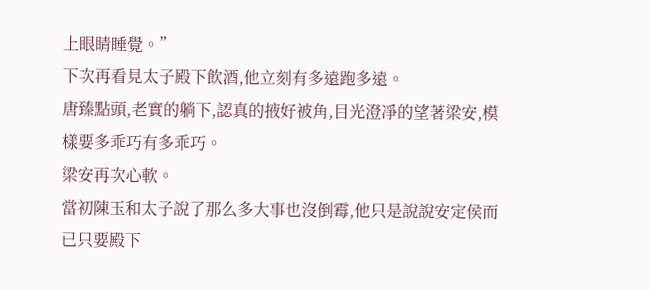上眼睛睡覺。”
下次再看見太子殿下飲酒,他立刻有多遠跑多遠。
唐臻點頭,老實的躺下,認真的掖好被角,目光澄凈的望著梁安,模樣要多乖巧有多乖巧。
梁安再次心軟。
當初陳玉和太子說了那么多大事也沒倒霉,他只是說說安定侯而已只要殿下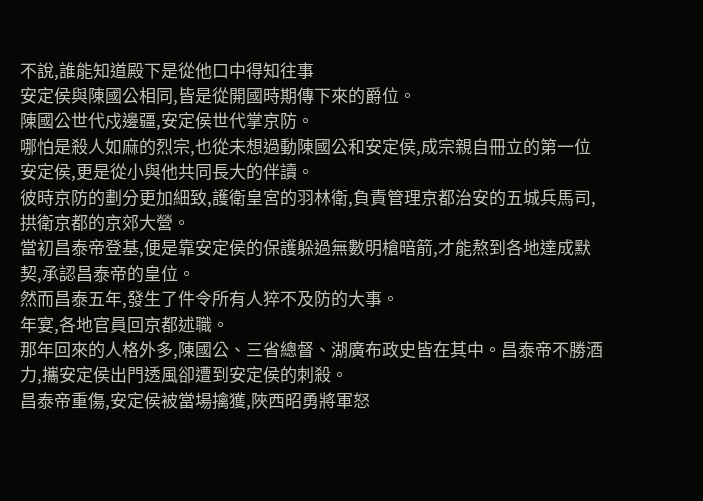不說,誰能知道殿下是從他口中得知往事
安定侯與陳國公相同,皆是從開國時期傳下來的爵位。
陳國公世代戍邊疆,安定侯世代掌京防。
哪怕是殺人如麻的烈宗,也從未想過動陳國公和安定侯,成宗親自冊立的第一位安定侯,更是從小與他共同長大的伴讀。
彼時京防的劃分更加細致,護衛皇宮的羽林衛,負責管理京都治安的五城兵馬司,拱衛京都的京郊大營。
當初昌泰帝登基,便是靠安定侯的保護躲過無數明槍暗箭,才能熬到各地達成默契,承認昌泰帝的皇位。
然而昌泰五年,發生了件令所有人猝不及防的大事。
年宴,各地官員回京都述職。
那年回來的人格外多,陳國公、三省總督、湖廣布政史皆在其中。昌泰帝不勝酒力,攜安定侯出門透風卻遭到安定侯的刺殺。
昌泰帝重傷,安定侯被當場擒獲,陜西昭勇將軍怒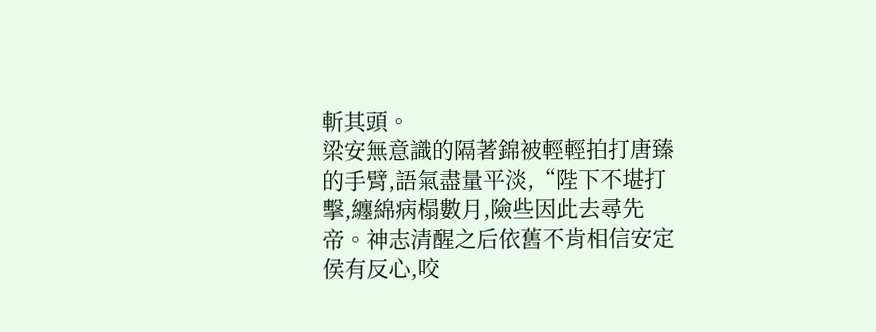斬其頭。
梁安無意識的隔著錦被輕輕拍打唐臻的手臂,語氣盡量平淡,“陛下不堪打擊,纏綿病榻數月,險些因此去尋先帝。神志清醒之后依舊不肯相信安定侯有反心,咬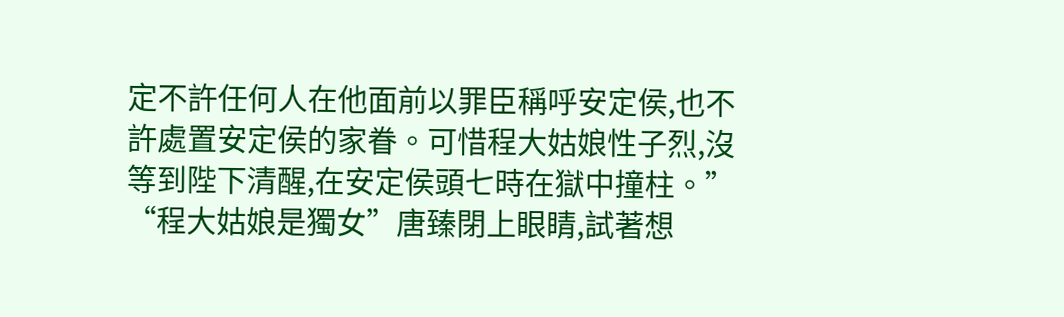定不許任何人在他面前以罪臣稱呼安定侯,也不許處置安定侯的家眷。可惜程大姑娘性子烈,沒等到陛下清醒,在安定侯頭七時在獄中撞柱。”
“程大姑娘是獨女”唐臻閉上眼睛,試著想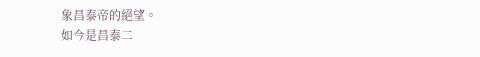象昌泰帝的絕望。
如今是昌泰二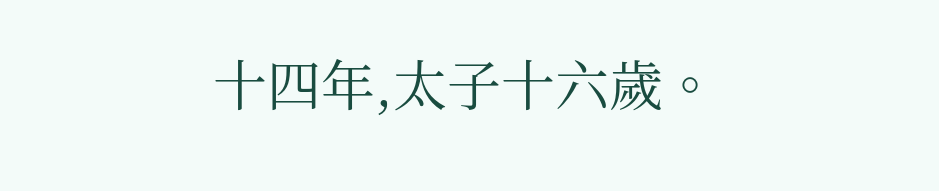十四年,太子十六歲。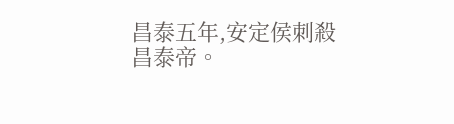昌泰五年,安定侯刺殺昌泰帝。